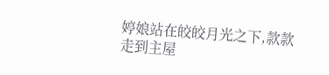婷娘站在皎皎月光之下,款款走到主屋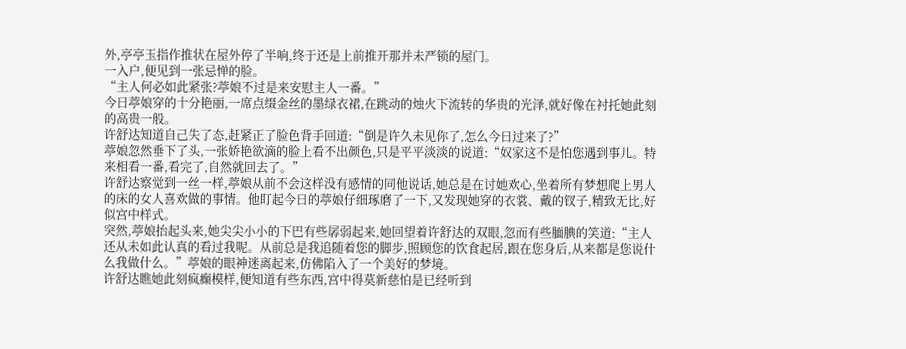外,亭亭玉指作推状在屋外停了半响,终于还是上前推开那并未严锁的屋门。
一入户,便见到一张忌惮的脸。
“主人何必如此紧张?葶娘不过是来安慰主人一番。”
今日葶娘穿的十分艳丽,一席点缀金丝的墨绿衣裙,在跳动的烛火下流转的华贵的光泽,就好像在衬托她此刻的高贵一般。
许舒达知道自己失了态,赶紧正了脸色背手回道:“倒是许久未见你了,怎么今日过来了?”
葶娘忽然垂下了头,一张娇艳欲滴的脸上看不出颜色,只是平平淡淡的说道:“奴家这不是怕您遇到事儿。特来相看一番,看完了,自然就回去了。”
许舒达察觉到一丝一样,葶娘从前不会这样没有感情的同他说话,她总是在讨她欢心,坐着所有梦想爬上男人的床的女人喜欢做的事情。他盯起今日的葶娘仔细琢磨了一下,又发现她穿的衣裳、戴的钗子,精致无比,好似宫中样式。
突然,葶娘抬起头来,她尖尖小小的下巴有些孱弱起来,她回望着许舒达的双眼,忽而有些腼腆的笑道:“主人还从未如此认真的看过我呢。从前总是我追随着您的脚步,照顾您的饮食起居,跟在您身后,从来都是您说什么我做什么。”葶娘的眼神迷离起来,仿佛陷入了一个美好的梦境。
许舒达瞧她此刻疯癫模样,便知道有些东西,宫中得莫新慈怕是已经听到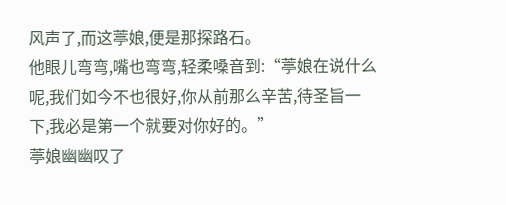风声了,而这葶娘,便是那探路石。
他眼儿弯弯,嘴也弯弯,轻柔嗓音到:“葶娘在说什么呢,我们如今不也很好,你从前那么辛苦,待圣旨一下,我必是第一个就要对你好的。”
葶娘幽幽叹了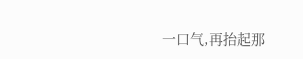一口气,再抬起那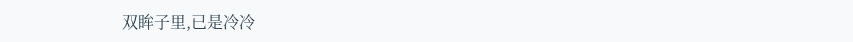双眸子里,已是冷冷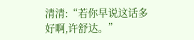清清:“若你早说这话多好啊,许舒达。”